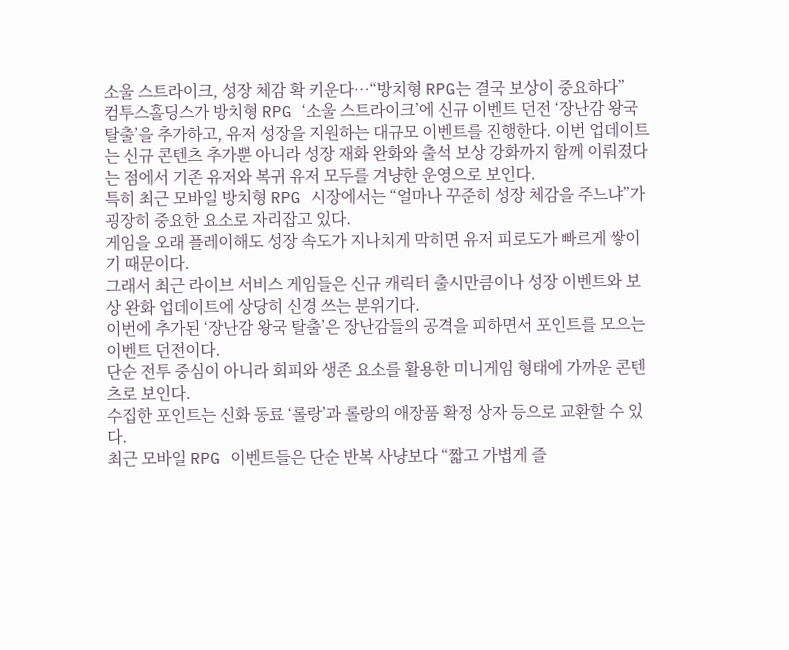소울 스트라이크, 성장 체감 확 키운다…“방치형 RPG는 결국 보상이 중요하다”
컴투스홀딩스가 방치형 RPG ‘소울 스트라이크’에 신규 이벤트 던전 ‘장난감 왕국 탈출’을 추가하고, 유저 성장을 지원하는 대규모 이벤트를 진행한다. 이번 업데이트는 신규 콘텐츠 추가뿐 아니라 성장 재화 완화와 출석 보상 강화까지 함께 이뤄졌다는 점에서 기존 유저와 복귀 유저 모두를 겨냥한 운영으로 보인다.
특히 최근 모바일 방치형 RPG 시장에서는 “얼마나 꾸준히 성장 체감을 주느냐”가 굉장히 중요한 요소로 자리잡고 있다.
게임을 오래 플레이해도 성장 속도가 지나치게 막히면 유저 피로도가 빠르게 쌓이기 때문이다.
그래서 최근 라이브 서비스 게임들은 신규 캐릭터 출시만큼이나 성장 이벤트와 보상 완화 업데이트에 상당히 신경 쓰는 분위기다.
이번에 추가된 ‘장난감 왕국 탈출’은 장난감들의 공격을 피하면서 포인트를 모으는 이벤트 던전이다.
단순 전투 중심이 아니라 회피와 생존 요소를 활용한 미니게임 형태에 가까운 콘텐츠로 보인다.
수집한 포인트는 신화 동료 ‘롤랑’과 롤랑의 애장품 확정 상자 등으로 교환할 수 있다.
최근 모바일 RPG 이벤트들은 단순 반복 사냥보다 “짧고 가볍게 즐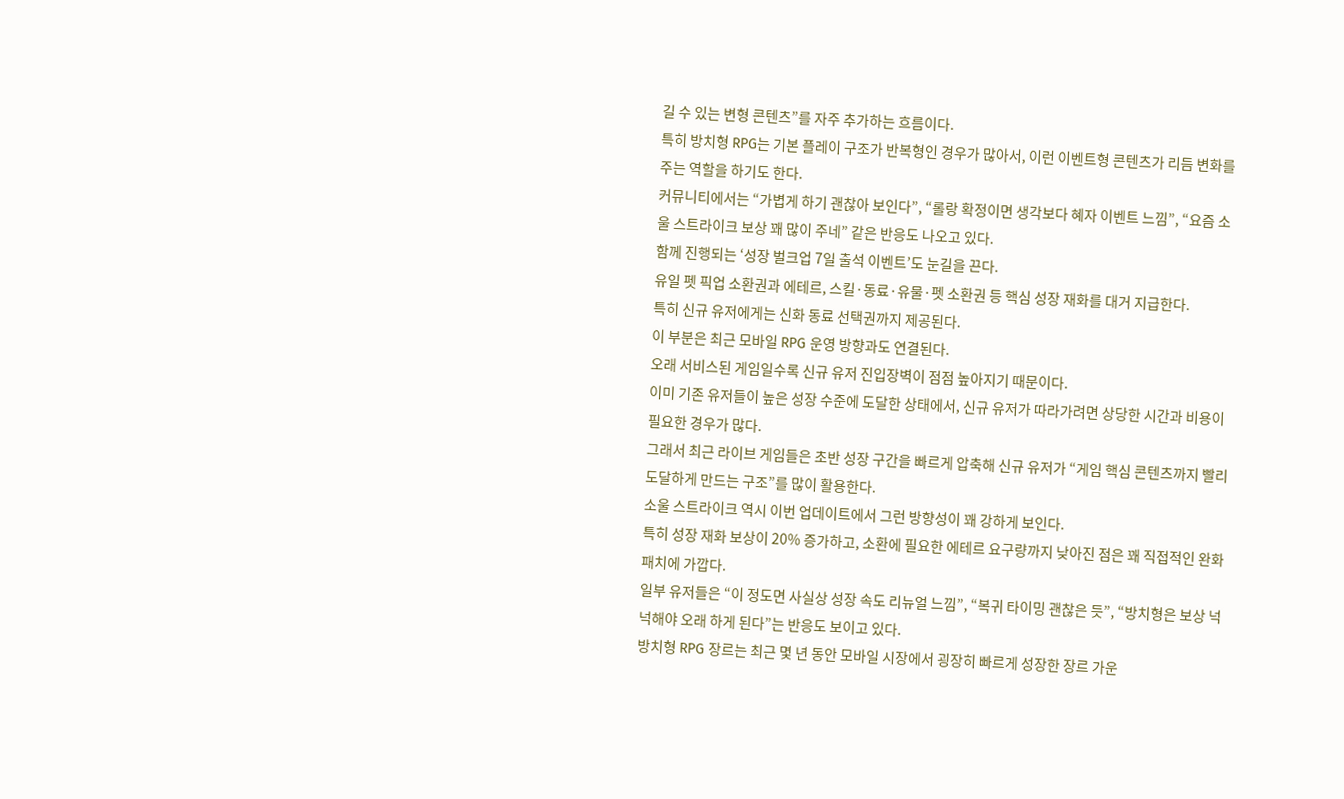길 수 있는 변형 콘텐츠”를 자주 추가하는 흐름이다.
특히 방치형 RPG는 기본 플레이 구조가 반복형인 경우가 많아서, 이런 이벤트형 콘텐츠가 리듬 변화를 주는 역할을 하기도 한다.
커뮤니티에서는 “가볍게 하기 괜찮아 보인다”, “롤랑 확정이면 생각보다 혜자 이벤트 느낌”, “요즘 소울 스트라이크 보상 꽤 많이 주네” 같은 반응도 나오고 있다.
함께 진행되는 ‘성장 벌크업 7일 출석 이벤트’도 눈길을 끈다.
유일 펫 픽업 소환권과 에테르, 스킬·동료·유물·펫 소환권 등 핵심 성장 재화를 대거 지급한다.
특히 신규 유저에게는 신화 동료 선택권까지 제공된다.
이 부분은 최근 모바일 RPG 운영 방향과도 연결된다.
오래 서비스된 게임일수록 신규 유저 진입장벽이 점점 높아지기 때문이다.
이미 기존 유저들이 높은 성장 수준에 도달한 상태에서, 신규 유저가 따라가려면 상당한 시간과 비용이 필요한 경우가 많다.
그래서 최근 라이브 게임들은 초반 성장 구간을 빠르게 압축해 신규 유저가 “게임 핵심 콘텐츠까지 빨리 도달하게 만드는 구조”를 많이 활용한다.
소울 스트라이크 역시 이번 업데이트에서 그런 방향성이 꽤 강하게 보인다.
특히 성장 재화 보상이 20% 증가하고, 소환에 필요한 에테르 요구량까지 낮아진 점은 꽤 직접적인 완화 패치에 가깝다.
일부 유저들은 “이 정도면 사실상 성장 속도 리뉴얼 느낌”, “복귀 타이밍 괜찮은 듯”, “방치형은 보상 넉넉해야 오래 하게 된다”는 반응도 보이고 있다.
방치형 RPG 장르는 최근 몇 년 동안 모바일 시장에서 굉장히 빠르게 성장한 장르 가운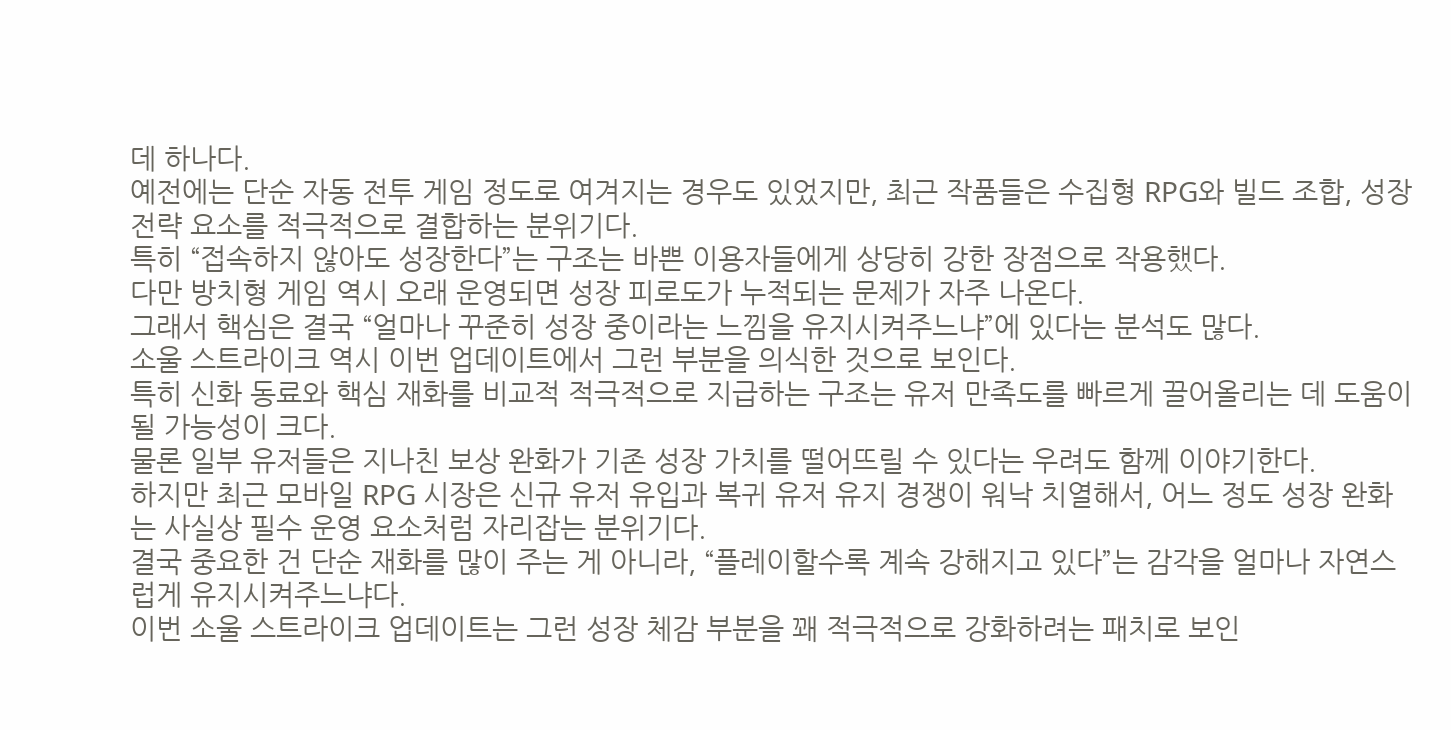데 하나다.
예전에는 단순 자동 전투 게임 정도로 여겨지는 경우도 있었지만, 최근 작품들은 수집형 RPG와 빌드 조합, 성장 전략 요소를 적극적으로 결합하는 분위기다.
특히 “접속하지 않아도 성장한다”는 구조는 바쁜 이용자들에게 상당히 강한 장점으로 작용했다.
다만 방치형 게임 역시 오래 운영되면 성장 피로도가 누적되는 문제가 자주 나온다.
그래서 핵심은 결국 “얼마나 꾸준히 성장 중이라는 느낌을 유지시켜주느냐”에 있다는 분석도 많다.
소울 스트라이크 역시 이번 업데이트에서 그런 부분을 의식한 것으로 보인다.
특히 신화 동료와 핵심 재화를 비교적 적극적으로 지급하는 구조는 유저 만족도를 빠르게 끌어올리는 데 도움이 될 가능성이 크다.
물론 일부 유저들은 지나친 보상 완화가 기존 성장 가치를 떨어뜨릴 수 있다는 우려도 함께 이야기한다.
하지만 최근 모바일 RPG 시장은 신규 유저 유입과 복귀 유저 유지 경쟁이 워낙 치열해서, 어느 정도 성장 완화는 사실상 필수 운영 요소처럼 자리잡는 분위기다.
결국 중요한 건 단순 재화를 많이 주는 게 아니라, “플레이할수록 계속 강해지고 있다”는 감각을 얼마나 자연스럽게 유지시켜주느냐다.
이번 소울 스트라이크 업데이트는 그런 성장 체감 부분을 꽤 적극적으로 강화하려는 패치로 보인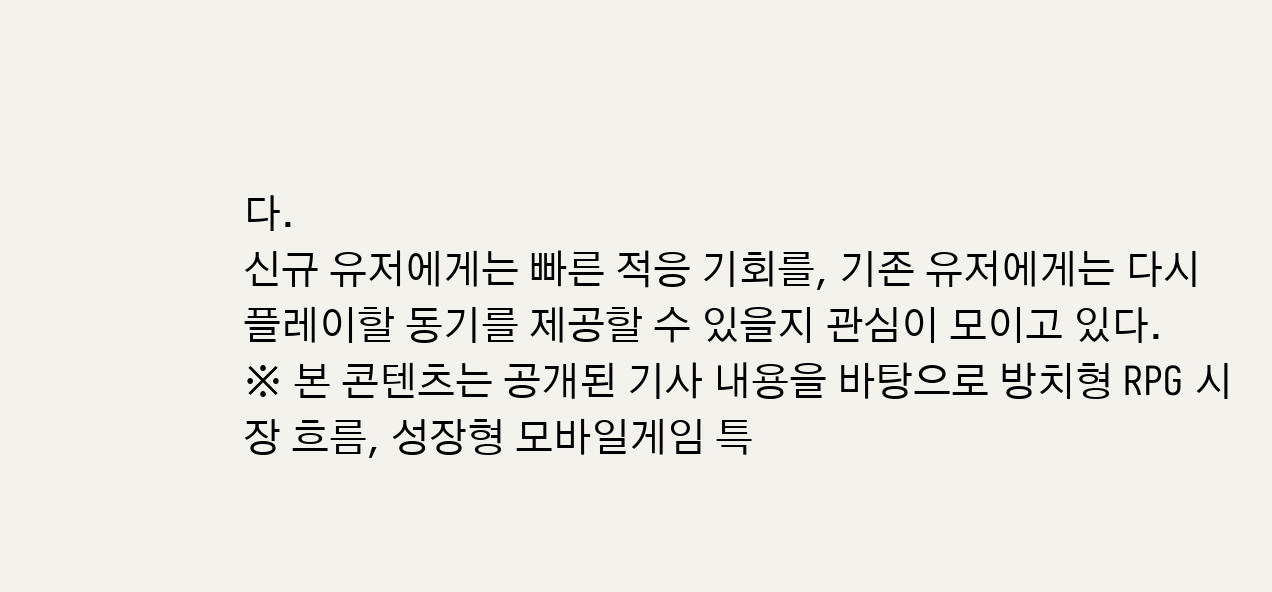다.
신규 유저에게는 빠른 적응 기회를, 기존 유저에게는 다시 플레이할 동기를 제공할 수 있을지 관심이 모이고 있다.
※ 본 콘텐츠는 공개된 기사 내용을 바탕으로 방치형 RPG 시장 흐름, 성장형 모바일게임 특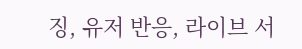징, 유저 반응, 라이브 서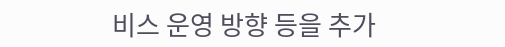비스 운영 방향 등을 추가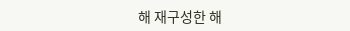해 재구성한 해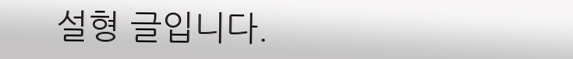설형 글입니다.